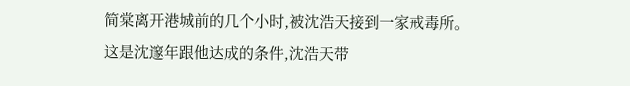简棠离开港城前的几个小时,被沈浩天接到一家戒毒所。
这是沈邃年跟他达成的条件,沈浩天带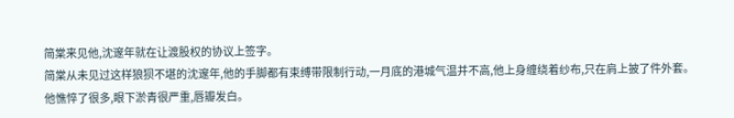简棠来见他,沈邃年就在让渡股权的协议上签字。
简棠从未见过这样狼狈不堪的沈邃年,他的手脚都有束缚带限制行动,一月底的港城气温并不高,他上身缠绕着纱布,只在肩上披了件外套。
他憔悴了很多,眼下淤青很严重,唇瓣发白。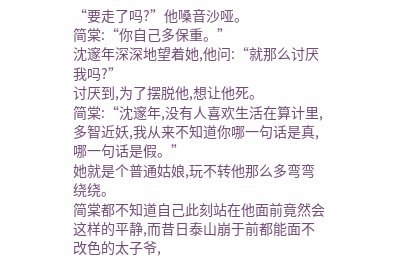“要走了吗?”他嗓音沙哑。
简棠:“你自己多保重。”
沈邃年深深地望着她,他问:“就那么讨厌我吗?”
讨厌到,为了摆脱他,想让他死。
简棠:“沈邃年,没有人喜欢生活在算计里,多智近妖,我从来不知道你哪一句话是真,哪一句话是假。”
她就是个普通姑娘,玩不转他那么多弯弯绕绕。
简棠都不知道自己此刻站在他面前竟然会这样的平静,而昔日泰山崩于前都能面不改色的太子爷,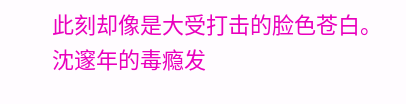此刻却像是大受打击的脸色苍白。
沈邃年的毒瘾发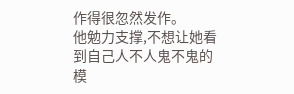作得很忽然发作。
他勉力支撑,不想让她看到自己人不人鬼不鬼的模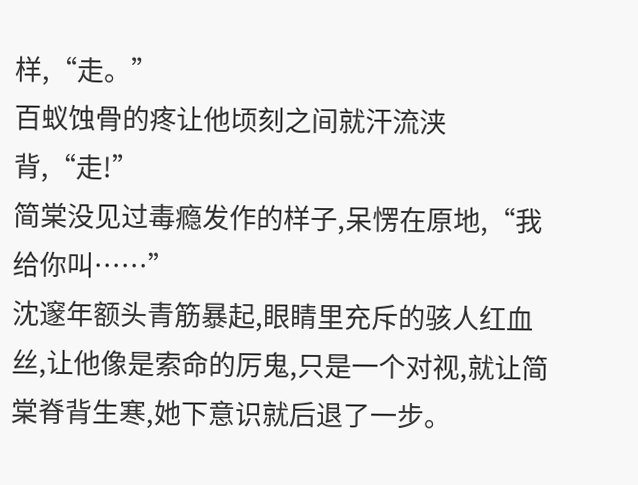样,“走。”
百蚁蚀骨的疼让他顷刻之间就汗流浃背,“走!”
简棠没见过毒瘾发作的样子,呆愣在原地,“我给你叫……”
沈邃年额头青筋暴起,眼睛里充斥的骇人红血丝,让他像是索命的厉鬼,只是一个对视,就让简棠脊背生寒,她下意识就后退了一步。